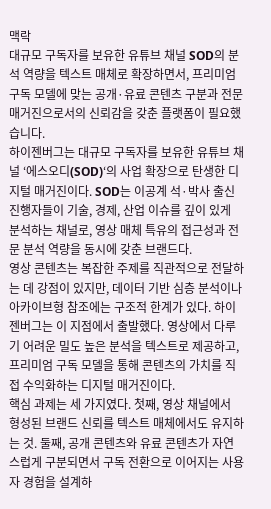맥락
대규모 구독자를 보유한 유튜브 채널 SOD의 분석 역량을 텍스트 매체로 확장하면서, 프리미엄 구독 모델에 맞는 공개·유료 콘텐츠 구분과 전문 매거진으로서의 신뢰감을 갖춘 플랫폼이 필요했습니다.
하이젠버그는 대규모 구독자를 보유한 유튜브 채널 ‘에스오디(SOD)‘의 사업 확장으로 탄생한 디지털 매거진이다. SOD는 이공계 석·박사 출신 진행자들이 기술, 경제, 산업 이슈를 깊이 있게 분석하는 채널로, 영상 매체 특유의 접근성과 전문 분석 역량을 동시에 갖춘 브랜드다.
영상 콘텐츠는 복잡한 주제를 직관적으로 전달하는 데 강점이 있지만, 데이터 기반 심층 분석이나 아카이브형 참조에는 구조적 한계가 있다. 하이젠버그는 이 지점에서 출발했다. 영상에서 다루기 어려운 밀도 높은 분석을 텍스트로 제공하고, 프리미엄 구독 모델을 통해 콘텐츠의 가치를 직접 수익화하는 디지털 매거진이다.
핵심 과제는 세 가지였다. 첫째, 영상 채널에서 형성된 브랜드 신뢰를 텍스트 매체에서도 유지하는 것. 둘째, 공개 콘텐츠와 유료 콘텐츠가 자연스럽게 구분되면서 구독 전환으로 이어지는 사용자 경험을 설계하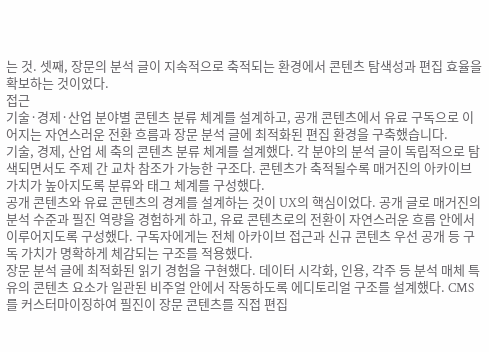는 것. 셋째, 장문의 분석 글이 지속적으로 축적되는 환경에서 콘텐츠 탐색성과 편집 효율을 확보하는 것이었다.
접근
기술·경제·산업 분야별 콘텐츠 분류 체계를 설계하고, 공개 콘텐츠에서 유료 구독으로 이어지는 자연스러운 전환 흐름과 장문 분석 글에 최적화된 편집 환경을 구축했습니다.
기술, 경제, 산업 세 축의 콘텐츠 분류 체계를 설계했다. 각 분야의 분석 글이 독립적으로 탐색되면서도 주제 간 교차 참조가 가능한 구조다. 콘텐츠가 축적될수록 매거진의 아카이브 가치가 높아지도록 분류와 태그 체계를 구성했다.
공개 콘텐츠와 유료 콘텐츠의 경계를 설계하는 것이 UX의 핵심이었다. 공개 글로 매거진의 분석 수준과 필진 역량을 경험하게 하고, 유료 콘텐츠로의 전환이 자연스러운 흐름 안에서 이루어지도록 구성했다. 구독자에게는 전체 아카이브 접근과 신규 콘텐츠 우선 공개 등 구독 가치가 명확하게 체감되는 구조를 적용했다.
장문 분석 글에 최적화된 읽기 경험을 구현했다. 데이터 시각화, 인용, 각주 등 분석 매체 특유의 콘텐츠 요소가 일관된 비주얼 안에서 작동하도록 에디토리얼 구조를 설계했다. CMS를 커스터마이징하여 필진이 장문 콘텐츠를 직접 편집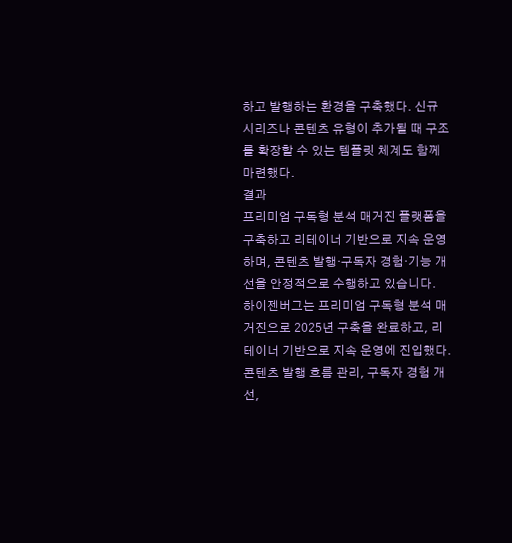하고 발행하는 환경을 구축했다. 신규 시리즈나 콘텐츠 유형이 추가될 때 구조를 확장할 수 있는 템플릿 체계도 함께 마련했다.
결과
프리미엄 구독형 분석 매거진 플랫폼을 구축하고 리테이너 기반으로 지속 운영하며, 콘텐츠 발행·구독자 경험·기능 개선을 안정적으로 수행하고 있습니다.
하이젠버그는 프리미엄 구독형 분석 매거진으로 2025년 구축을 완료하고, 리테이너 기반으로 지속 운영에 진입했다. 콘텐츠 발행 흐름 관리, 구독자 경험 개선,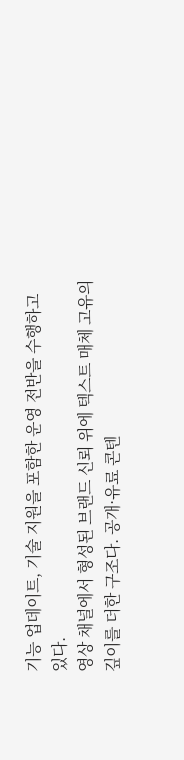기능 업데이트, 기술 지원을 포함한 운영 전반을 수행하고 있다.
영상 채널에서 형성된 브랜드 신뢰 위에 텍스트 매체 고유의 깊이를 더한 구조다. 공개·유료 콘텐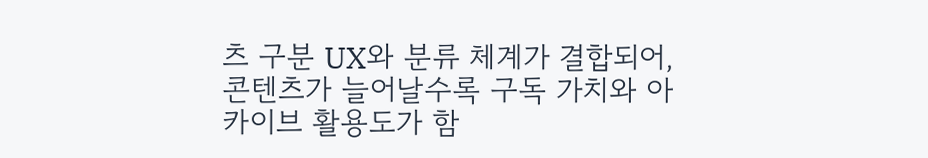츠 구분 UX와 분류 체계가 결합되어, 콘텐츠가 늘어날수록 구독 가치와 아카이브 활용도가 함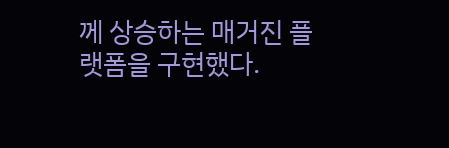께 상승하는 매거진 플랫폼을 구현했다.